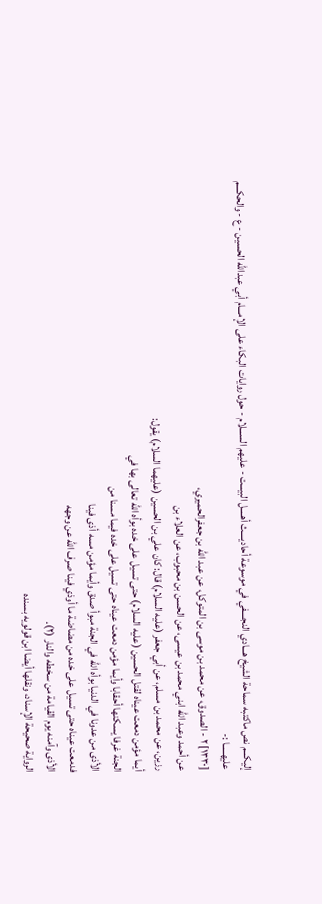إليكـــم نص ماكتبه سماحة الشيخ هـــادي النجــــفي في موسوعة أحاديــــث أهــــل البيـــت - عليهم الســـلام - حول روايات البكاء على الإمـــام أبي عبدالله الحسين - ع - والحكـــم عليهـــــا :-
[١٣٣٠] ٢ - الصدوق، عن محمد بن موسى بن المتوكل، عن عبد الله بن جعفرالحميري،
عن أحمد وعبد الله ابني محمد بن عيسى، عن الحسن بن محبوب، عن العلاء بن
رزين، عن محمد بن مسلم، عن أبي جعفر (عليه السلام) قال: كان علي بن الحسين (عليهما السلام) يقول:
أيما مؤمن دمعت عيناه لقتل الحسين (عليه السلام) حتى تسيل على خده بوأه الله تعالى بها في
الجنة غرفا يسكنها أحقابا وأيما مؤمن دمعت عيناه حتى تسيل على خده فيما مسنا من
الأذى من عدونا في الدنيا بوأه الله في الجنة مبوأ صدق وأيما مؤمن مسه أذى فينا
فدمعت عيناه حتى تسيل على خده من مضاضة ما أوذي فينا صرف الله عن وجهه
الأذى وآمنه يوم القيامة من سخطه والنار (٢).
الرواية صحيحة الإسناد، ونقلها أيضا ابن قولويه بسنده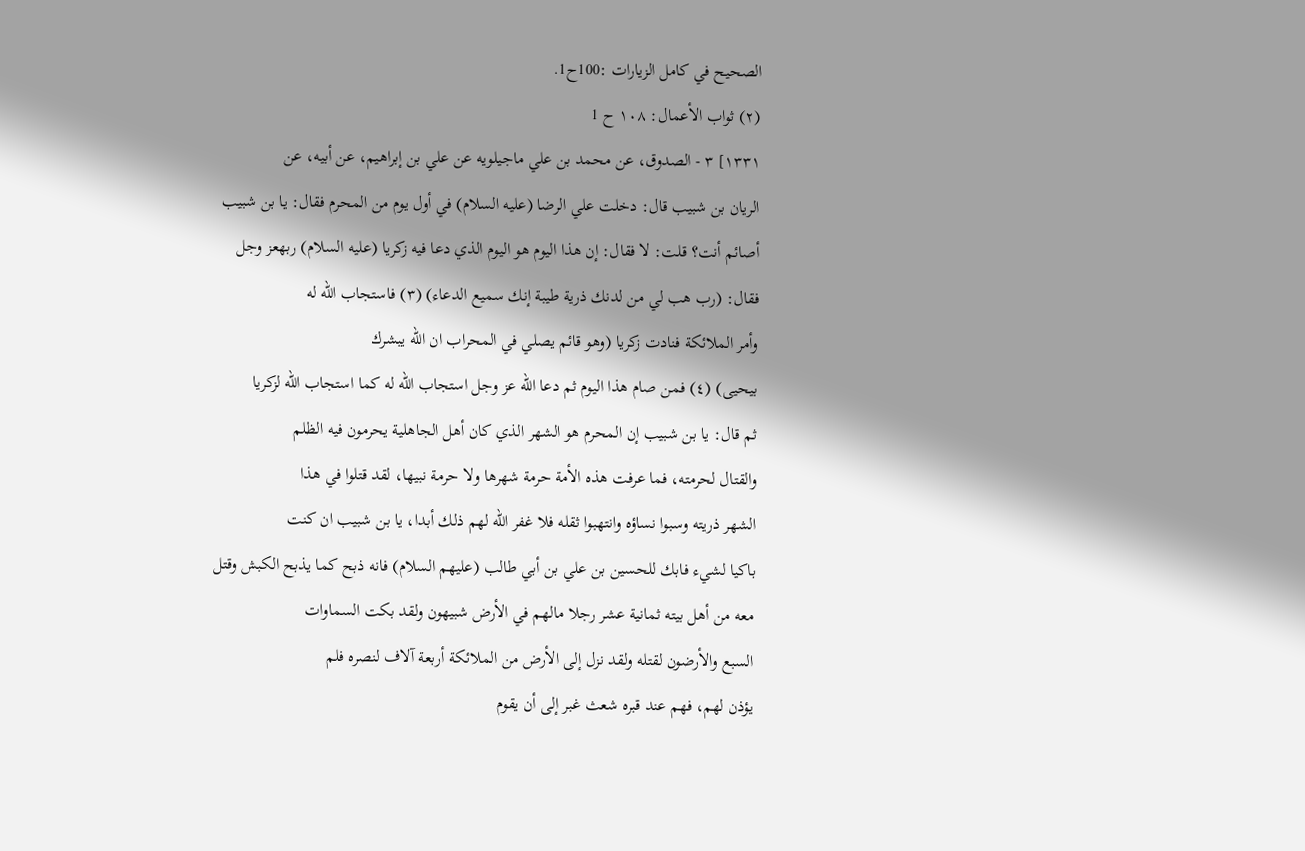الصحيح في كامل الزيارات :100ح1.
(٢) ثواب الأعمال: ١٠٨ ح 1
١٣٣١] ٣ - الصدوق، عن محمد بن علي ماجيلويه عن علي بن إبراهيم، عن أبيه، عن
الريان بن شبيب قال: دخلت علي الرضا (عليه السلام) في أول يوم من المحرم فقال: يا بن شبيب
أصائم أنت؟ قلت: لا فقال: إن هذا اليوم هو اليوم الذي دعا فيه زكريا (عليه السلام) ربهعز وجل
فقال: (رب هب لي من لدنك ذرية طيبة إنك سميع الدعاء) (٣) فاستجاب الله له
وأمر الملائكة فنادت زكريا (وهو قائم يصلي في المحراب ان الله يبشرك
بيحيى) (٤) فمن صام هذا اليوم ثم دعا الله عز وجل استجاب الله له كما استجاب الله لزكريا
ثم قال: يا بن شبيب إن المحرم هو الشهر الذي كان أهل الجاهلية يحرمون فيه الظلم
والقتال لحرمته، فما عرفت هذه الأمة حرمة شهرها ولا حرمة نبيها، لقد قتلوا في هذا
الشهر ذريته وسبوا نساؤه وانتهبوا ثقله فلا غفر الله لهم ذلك أبدا، يا بن شبيب ان كنت
باكيا لشيء فابك للحسين بن علي بن أبي طالب (عليهم السلام) فانه ذبح كما يذبح الكبش وقتل
معه من أهل بيته ثمانية عشر رجلا مالهم في الأرض شبيهون ولقد بكت السماوات
السبع والأرضون لقتله ولقد نزل إلى الأرض من الملائكة أربعة آلاف لنصره فلم
يؤذن لهم، فهم عند قبره شعث غبر إلى أن يقوم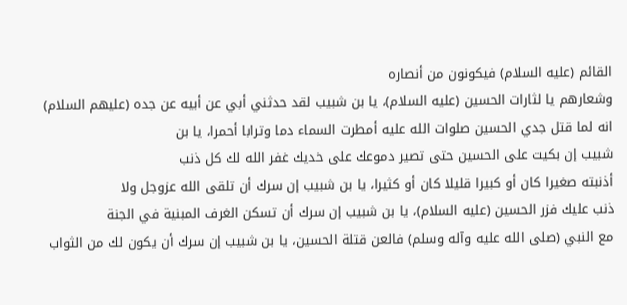القائم (عليه السلام) فيكونون من أنصاره
وشعارهم يا لثارات الحسين (عليه السلام)، يا بن شبيب لقد حدثني أبي عن أبيه عن جده (عليهم السلام)
انه لما قتل جدي الحسين صلوات الله عليه أمطرت السماء دما وترابا أحمرا، يا بن
شبيب إن بكيت على الحسين حتى تصير دموعك على خديك غفر الله لك كل ذنب
أذنبته صغيرا كان أو كبيرا قليلا كان أو كثيرا، يا بن شبيب إن سرك أن تلقى الله عزوجل ولا
ذنب عليك فزر الحسين (عليه السلام)، يا بن شبيب إن سرك أن تسكن الغرف المبنية في الجنة
مع النبي (صلى الله عليه وآله وسلم) فالعن قتلة الحسين، يا بن شبيب إن سرك أن يكون لك من الثواب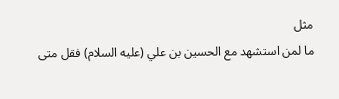مثل
ما لمن استشهد مع الحسين بن علي (عليه السلام) فقل متى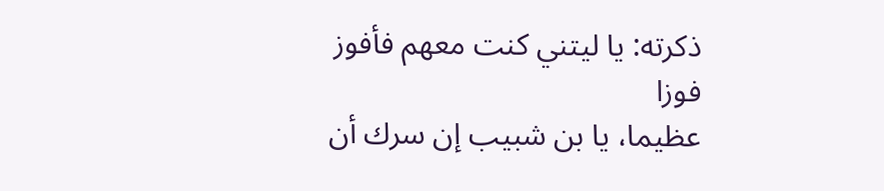ذكرته: يا ليتني كنت معهم فأفوز فوزا
عظيما، يا بن شبيب إن سرك أن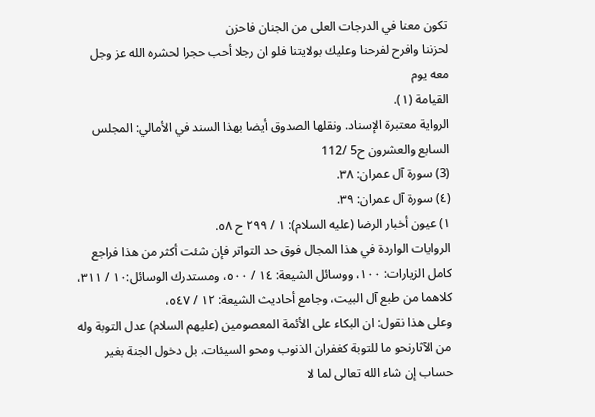تكون معنا في الدرجات العلى من الجنان فاحزن
لحزننا وافرح لفرحنا وعليك بولايتنا فلو ان رجلا أحب حجرا لحشره الله عز وجل معه يوم
القيامة (١).
الرواية معتبرة الإسناد. ونقلها الصدوق أيضا بهذا السند في الأمالي: المجلس السابع والعشرون ح5 /112
(3) سورة آل عمران: ٣٨.
(٤) سورة آل عمران: ٣٩.
١) عيون أخبار الرضا (عليه السلام): ١ / ٢٩٩ ح ٥٨.
الروايات الواردة في هذا المجال فوق حد التواتر فإن شئت أكثر من هذا فراجع
كامل الزيارات: ١٠٠، ووسائل الشيعة: ١٤ / ٥٠٠، ومستدرك الوسائل:١٠ / ٣١١، كلاهما من طبع آل البيت، وجامع أحاديث الشيعة: ١٢ / ٥٤٧،
وعلى هذا نقول: ان البكاء على الأئمة المعصومين (عليهم السلام) عدل التوبة وله من الآثارنحو ما للتوبة كغفران الذنوب ومحو السيئات. بل دخول الجنة بغير حساب إن شاء الله تعالى لما لا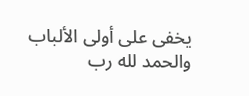يخفى على أولى الألباب والحمد لله رب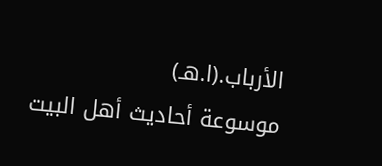الأرباب.(ا.هـ)
موسوعة أحاديث أهل البيت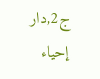ج2,دار إحياء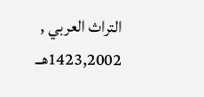التراث العربي , 1423,2002هــ